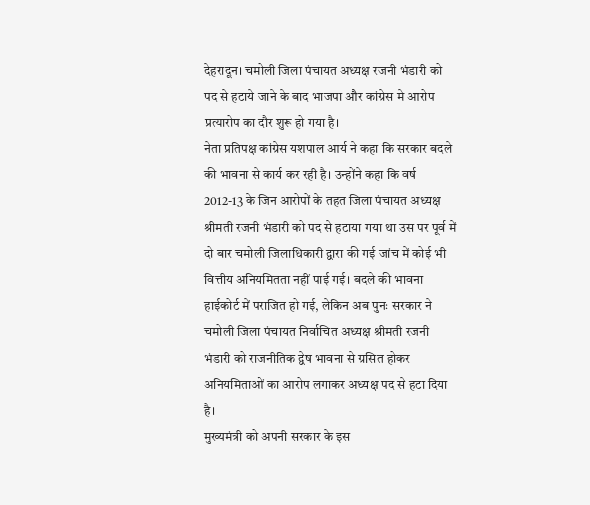देहरादून। चमोली जिला पंचायत अध्यक्ष रजनी भंडारी को पद से हटाये जाने के बाद भाजपा और कांग्रेस मे आरोप प्रत्यारोप का दौर शुरू हो गया है।
नेता प्रतिपक्ष कांग्रेस यशपाल आर्य ने कहा कि सरकार बदले की भावना से कार्य कर रही है। उन्होंने कहा कि वर्ष 2012-13 के जिन आरोपों के तहत जिला पंचायत अध्यक्ष श्रीमती रजनी भंडारी को पद से हटाया गया था उस पर पूर्व में दो बार चमोली जिलाधिकारी द्वारा की गई जांच में कोई भी वित्तीय अनियमितता नहीं पाई गई। बदले की भावना हाईकोर्ट में पराजित हो गई, लेकिन अब पुनः सरकार ने चमोली जिला पंचायत निर्वाचित अध्यक्ष श्रीमती रजनी भंडारी को राजनीतिक द्वेष भावना से ग्रसित होकर अनियमिताओं का आरोप लगाकर अध्यक्ष पद से हटा दिया है।
मुख्यमंत्री को अपनी सरकार के इस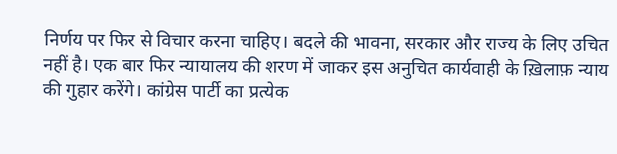निर्णय पर फिर से विचार करना चाहिए। बदले की भावना, सरकार और राज्य के लिए उचित नहीं है। एक बार फिर न्यायालय की शरण में जाकर इस अनुचित कार्यवाही के ख़िलाफ़ न्याय की गुहार करेंगे। कांग्रेस पार्टी का प्रत्येक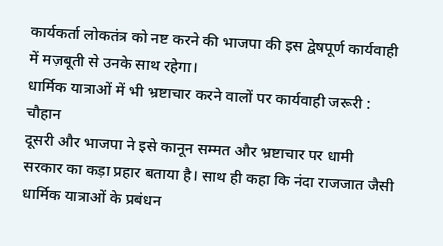कार्यकर्ता लोकतंत्र को नष्ट करने की भाजपा की इस द्वेषपूर्ण कार्यवाही में मज़बूती से उनके साथ रहेगा।
धार्मिक यात्राओं में भी भ्रष्टाचार करने वालों पर कार्यवाही जरूरी : चौहान
दूसरी और भाजपा ने इसे कानून सम्मत और भ्रष्टाचार पर धामी सरकार का कड़ा प्रहार बताया है। साथ ही कहा कि नंदा राजजात जैसी धार्मिक यात्राओं के प्रबंधन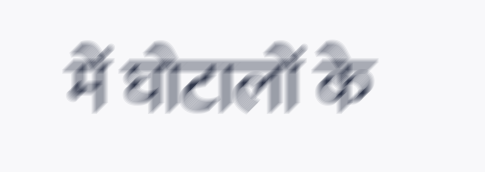में घोटालों के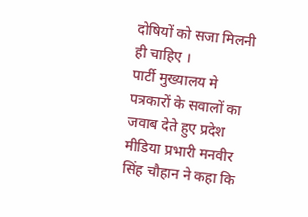दोषियों को सजा मिलनी ही चाहिए ।
पार्टी मुख्यालय मे पत्रकारों के सवालों का जवाब देते हुए प्रदेश मीडिया प्रभारी मनवीर सिंह चौहान ने कहा कि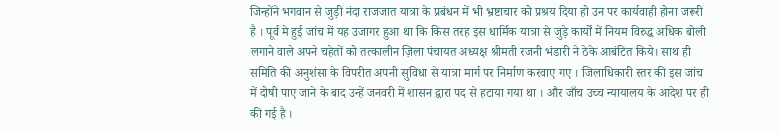जिन्होंने भगवान से जुड़ी नंदा राजजात यात्रा के प्रबंधन में भी भ्रष्टाचार को प्रश्रय दिया हो उन पर कार्यवाही होना जरूरी है । पूर्व मे हुई जांच में यह उजागर हुआ था कि किस तरह इस धार्मिक यात्रा से जुड़े कार्यों में नियम विरुद्ध अधिक बोली लगाने वाले अपने चहेतों को तत्कालीन ज़िला पंचायत अध्यक्ष श्रीमती रजनी भंडारी ने ठेके आबंटित किये। साथ ही समिति की अनुशंसा के विपरीत अपनी सुविधा से यात्रा मार्ग पर निर्माण करवाए गए । जिलाधिकारी स्तर की इस जांच में दोषी पाए जाने के बाद उन्हें जनवरी में शासन द्वारा पद से हटाया गया था । और जाँच उच्च न्यायालय के आदेश पर ही की गई है ।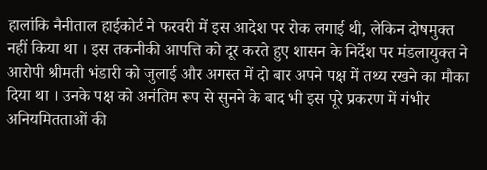हालांकि नैनीताल हाईकोर्ट ने फरवरी में इस आदेश पर रोक लगाई थी, लेकिन दोषमुक्त नहीं किया था । इस तकनीकी आपत्ति को दूर करते हुए शासन के निर्देश पर मंडलायुक्त ने आरोपी श्रीमती भंडारी को जुलाई और अगस्त में दो बार अपने पक्ष में तथ्य रखने का मौका दिया था । उनके पक्ष को अनंतिम रूप से सुनने के बाद भी इस पूरे प्रकरण में गंभीर अनियमितताओं की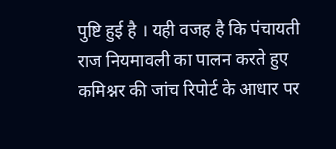पुष्टि हुई है । यही वजह है कि पंचायती राज नियमावली का पालन करते हुए कमिश्नर की जांच रिपोर्ट के आधार पर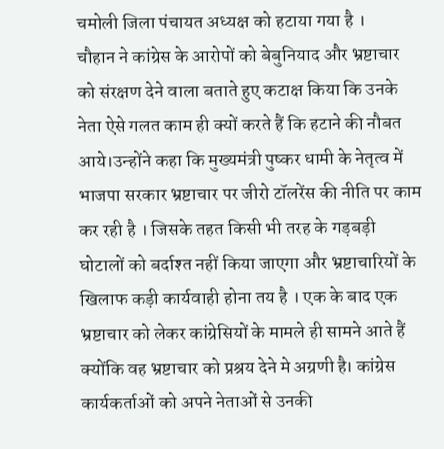चमोली जिला पंचायत अध्यक्ष को हटाया गया है ।
चौहान ने कांग्रेस के आरोपों को बेबुनियाद और भ्रष्टाचार को संरक्षण देने वाला बताते हुए कटाक्ष किया कि उनके नेता ऐसे गलत काम ही क्यों करते हैं कि हटाने की नौबत आये।उन्होंने कहा कि मुख्यमंत्री पुष्कर धामी के नेतृत्व में भाजपा सरकार भ्रष्टाचार पर जीरो टॉलरेंस की नीति पर काम कर रही है । जिसके तहत किसी भी तरह के गड़बड़ी घोटालों को बर्दाश्त नहीं किया जाएगा और भ्रष्टाचारियों के खिलाफ कड़ी कार्यवाही होना तय है । एक के बाद एक भ्रष्टाचार को लेकर कांग्रेसियों के मामले ही सामने आते हैं क्योंकि वह भ्रष्टाचार को प्रश्रय देने मे अग्रणी है। कांग्रेस कार्यकर्ताओं को अपने नेताओं से उनकी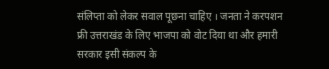संलिप्ता को लेकर सवाल पूछना चाहिए । जनता ने करपशन फ्री उत्तराखंड के लिए भाजपा को वोट दिया था और हमारी सरकार इसी संकल्प के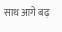साथ आगे बढ़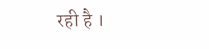रही है ।